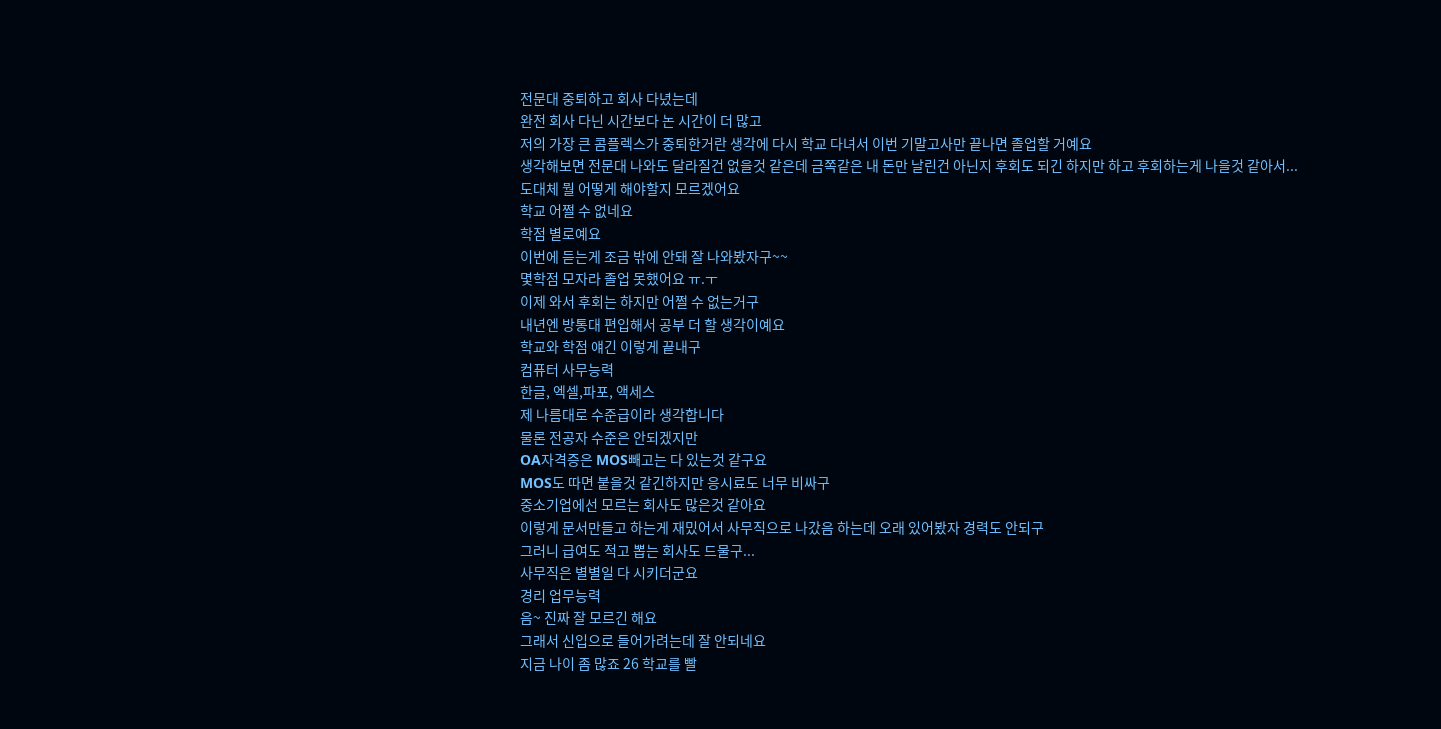전문대 중퇴하고 회사 다녔는데
완전 회사 다닌 시간보다 논 시간이 더 많고
저의 가장 큰 콤플렉스가 중퇴한거란 생각에 다시 학교 다녀서 이번 기말고사만 끝나면 졸업할 거예요
생각해보면 전문대 나와도 달라질건 없을것 같은데 금쪽같은 내 돈만 날린건 아닌지 후회도 되긴 하지만 하고 후회하는게 나을것 같아서...
도대체 뭘 어떻게 해야할지 모르겠어요
학교 어쩔 수 없네요
학점 별로예요
이번에 듣는게 조금 밖에 안돼 잘 나와봤자구~~
몇학점 모자라 졸업 못했어요 ㅠ.ㅜ
이제 와서 후회는 하지만 어쩔 수 없는거구
내년엔 방통대 편입해서 공부 더 할 생각이예요
학교와 학점 얘긴 이렇게 끝내구
컴퓨터 사무능력
한글, 엑셀,파포, 액세스
제 나름대로 수준급이라 생각합니다
물론 전공자 수준은 안되겠지만
OA자격증은 MOS빼고는 다 있는것 같구요
MOS도 따면 붙을것 같긴하지만 응시료도 너무 비싸구
중소기업에선 모르는 회사도 많은것 같아요
이렇게 문서만들고 하는게 재밌어서 사무직으로 나갔음 하는데 오래 있어봤자 경력도 안되구
그러니 급여도 적고 뽑는 회사도 드물구...
사무직은 별별일 다 시키더군요
경리 업무능력
음~ 진짜 잘 모르긴 해요
그래서 신입으로 들어가려는데 잘 안되네요
지금 나이 좀 많죠 26 학교를 빨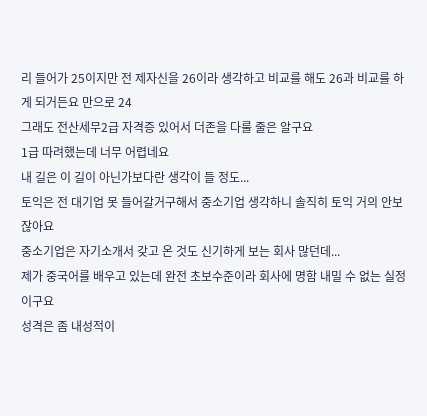리 들어가 25이지만 전 제자신을 26이라 생각하고 비교를 해도 26과 비교를 하게 되거든요 만으로 24
그래도 전산세무2급 자격증 있어서 더존을 다룰 줄은 알구요
1급 따려했는데 너무 어렵네요
내 길은 이 길이 아닌가보다란 생각이 들 정도...
토익은 전 대기업 못 들어갈거구해서 중소기업 생각하니 솔직히 토익 거의 안보잖아요
중소기업은 자기소개서 갖고 온 것도 신기하게 보는 회사 많던데...
제가 중국어를 배우고 있는데 완전 초보수준이라 회사에 명함 내밀 수 없는 실정이구요
성격은 좀 내성적이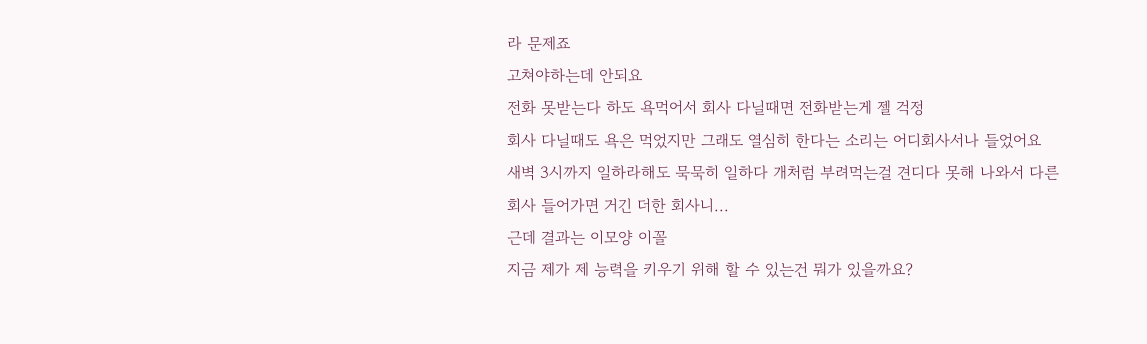라 문제죠
고쳐야하는데 안되요
전화 못받는다 하도 욕먹어서 회사 다닐때면 전화받는게 젤 걱정
회사 다닐때도 욕은 먹었지만 그래도 열심히 한다는 소리는 어디회사서나 들었어요
새벽 3시까지 일하라해도 묵묵히 일하다 개처럼 부려먹는걸 견디다 못해 나와서 다른 회사 들어가면 거긴 더한 회사니...
근데 결과는 이모양 이꼴
지금 제가 제 능력을 키우기 위해 할 수 있는건 뭐가 있을까요?